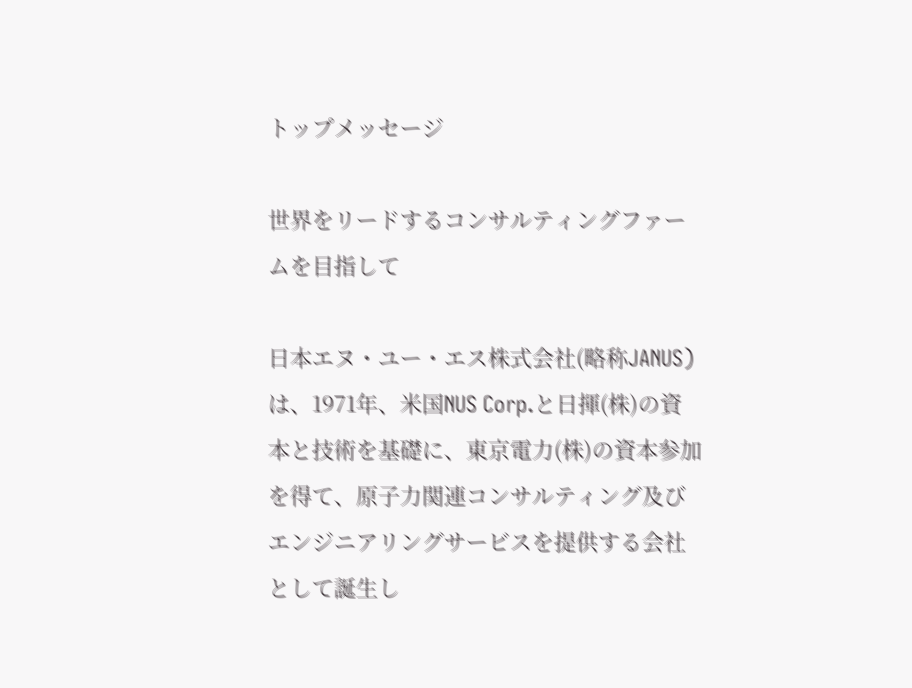トップメッセージ

世界をリードするコンサルティングファームを目指して

日本エヌ・ユー・エス株式会社(略称JANUS)は、1971年、米国NUS Corp.と日揮(株)の資本と技術を基礎に、東京電力(株)の資本参加を得て、原子力関連コンサルティング及びエンジニアリングサービスを提供する会社として誕生し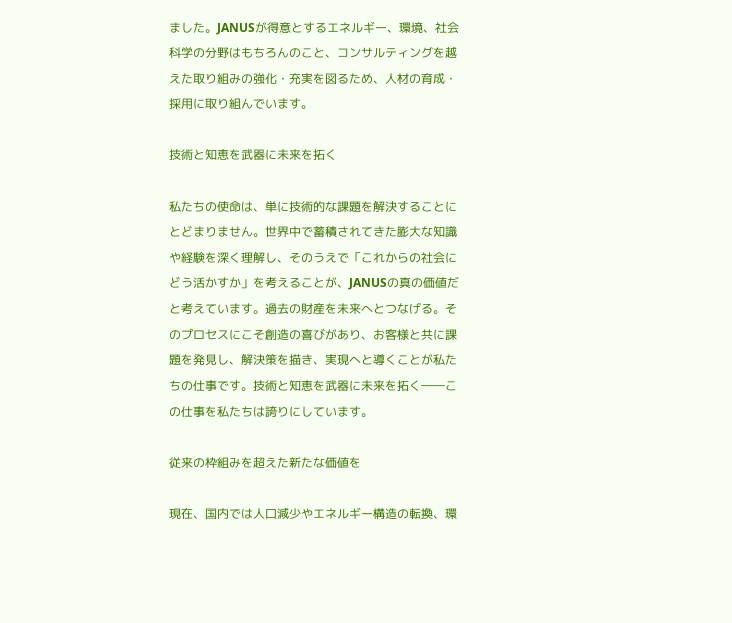ました。JANUSが得意とするエネルギー、環境、社会科学の分野はもちろんのこと、コンサルティングを越えた取り組みの強化・充実を図るため、人材の育成・採用に取り組んでいます。

技術と知恵を武器に未来を拓く

私たちの使命は、単に技術的な課題を解決することにとどまりません。世界中で蓄積されてきた膨大な知識や経験を深く理解し、そのうえで「これからの社会にどう活かすか」を考えることが、JANUSの真の価値だと考えています。過去の財産を未来へとつなげる。そのプロセスにこそ創造の喜びがあり、お客様と共に課題を発見し、解決策を描き、実現へと導くことが私たちの仕事です。技術と知恵を武器に未来を拓く――この仕事を私たちは誇りにしています。

従来の枠組みを超えた新たな価値を

現在、国内では人口減少やエネルギー構造の転換、環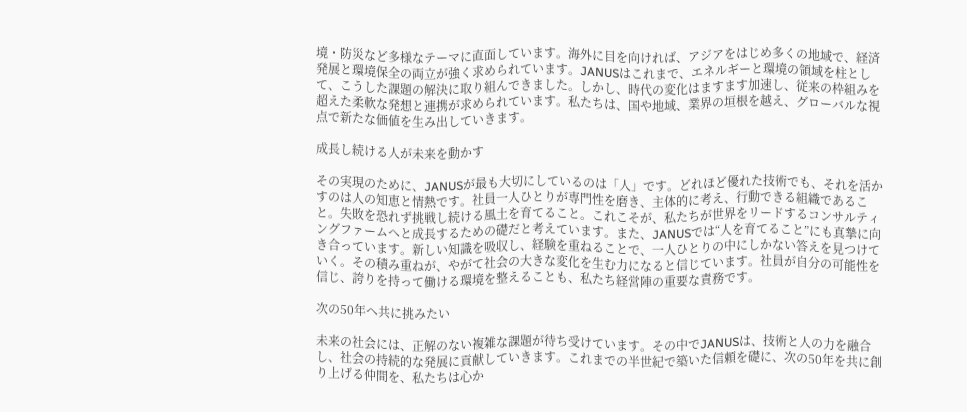境・防災など多様なテーマに直面しています。海外に目を向ければ、アジアをはじめ多くの地域で、経済発展と環境保全の両立が強く求められています。JANUSはこれまで、エネルギーと環境の領域を柱として、こうした課題の解決に取り組んできました。しかし、時代の変化はますます加速し、従来の枠組みを超えた柔軟な発想と連携が求められています。私たちは、国や地域、業界の垣根を越え、グローバルな視点で新たな価値を生み出していきます。

成長し続ける人が未来を動かす

その実現のために、JANUSが最も大切にしているのは「人」です。どれほど優れた技術でも、それを活かすのは人の知恵と情熱です。社員一人ひとりが専門性を磨き、主体的に考え、行動できる組織であること。失敗を恐れず挑戦し続ける風土を育てること。これこそが、私たちが世界をリードするコンサルティングファームへと成長するための礎だと考えています。また、JANUSでは“人を育てること”にも真摯に向き合っています。新しい知識を吸収し、経験を重ねることで、一人ひとりの中にしかない答えを見つけていく。その積み重ねが、やがて社会の大きな変化を生む力になると信じています。社員が自分の可能性を信じ、誇りを持って働ける環境を整えることも、私たち経営陣の重要な責務です。

次の50年へ共に挑みたい

未来の社会には、正解のない複雑な課題が待ち受けています。その中でJANUSは、技術と人の力を融合し、社会の持続的な発展に貢献していきます。これまでの半世紀で築いた信頼を礎に、次の50年を共に創り上げる仲間を、私たちは心か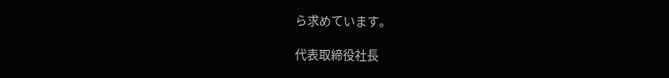ら求めています。

代表取締役社長